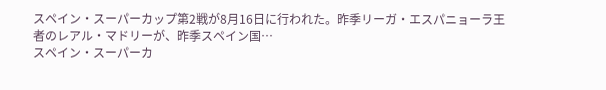スペイン・スーパーカップ第2戦が8月16日に行われた。昨季リーガ・エスパニョーラ王者のレアル・マドリーが、昨季スペイン国…
スペイン・スーパーカ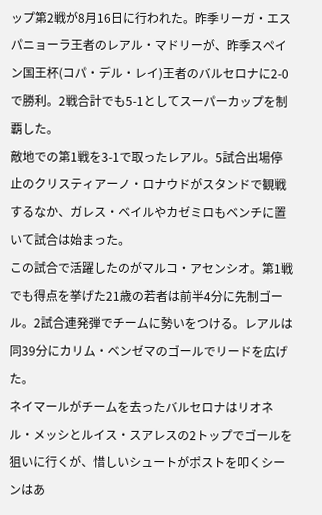ップ第2戦が8月16日に行われた。昨季リーガ・エスパニョーラ王者のレアル・マドリーが、昨季スペイン国王杯(コパ・デル・レイ)王者のバルセロナに2-0で勝利。2戦合計でも5-1としてスーパーカップを制覇した。
敵地での第1戦を3-1で取ったレアル。5試合出場停止のクリスティアーノ・ロナウドがスタンドで観戦するなか、ガレス・ベイルやカゼミロもベンチに置いて試合は始まった。
この試合で活躍したのがマルコ・アセンシオ。第1戦でも得点を挙げた21歳の若者は前半4分に先制ゴール。2試合連発弾でチームに勢いをつける。レアルは同39分にカリム・ベンゼマのゴールでリードを広げた。
ネイマールがチームを去ったバルセロナはリオネル・メッシとルイス・スアレスの2トップでゴールを狙いに行くが、惜しいシュートがポストを叩くシーンはあ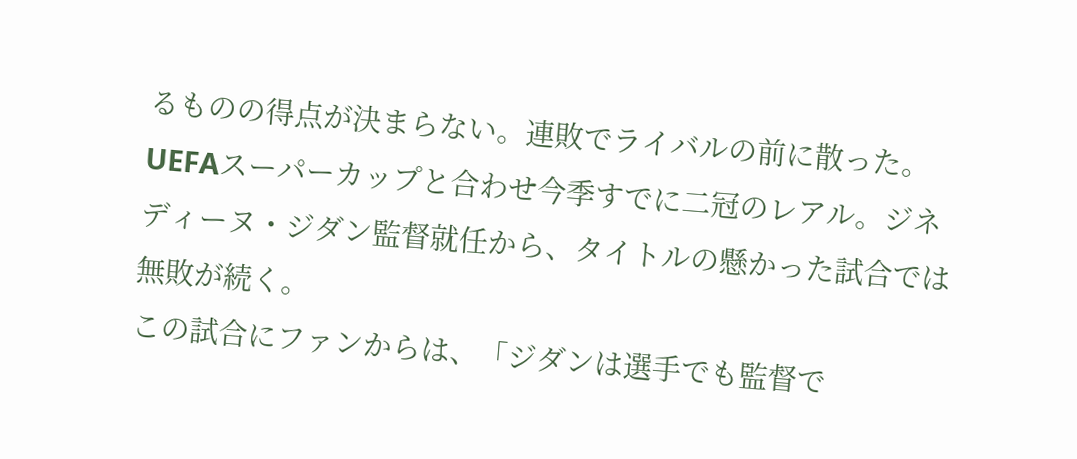るものの得点が決まらない。連敗でライバルの前に散った。
UEFAスーパーカップと合わせ今季すでに二冠のレアル。ジネディーヌ・ジダン監督就任から、タイトルの懸かった試合では無敗が続く。
この試合にファンからは、「ジダンは選手でも監督で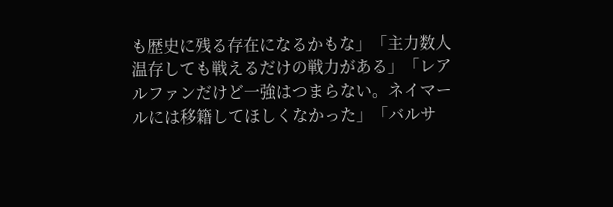も歴史に残る存在になるかもな」「主力数人温存しても戦えるだけの戦力がある」「レアルファンだけど一強はつまらない。ネイマールには移籍してほしくなかった」「バルサ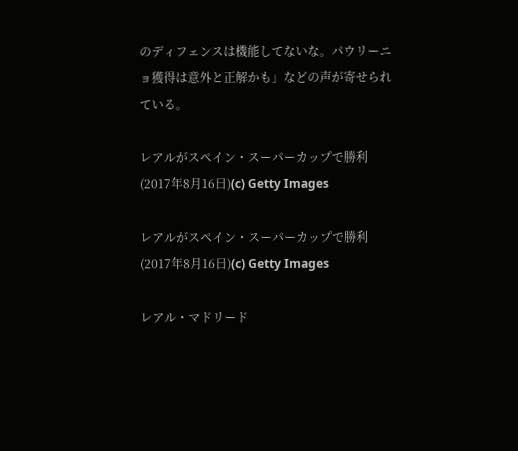のディフェンスは機能してないな。パウリーニョ獲得は意外と正解かも」などの声が寄せられている。

レアルがスペイン・スーパーカップで勝利 (2017年8月16日)(c) Getty Images

レアルがスペイン・スーパーカップで勝利 (2017年8月16日)(c) Getty Images

レアル・マドリード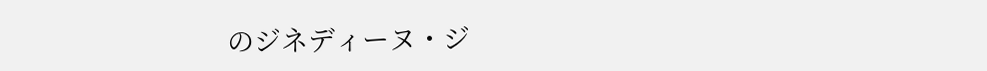のジネディーヌ・ジ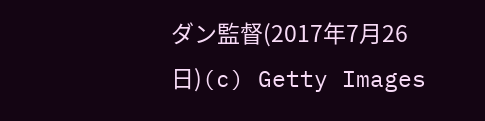ダン監督(2017年7月26日)(c) Getty Images